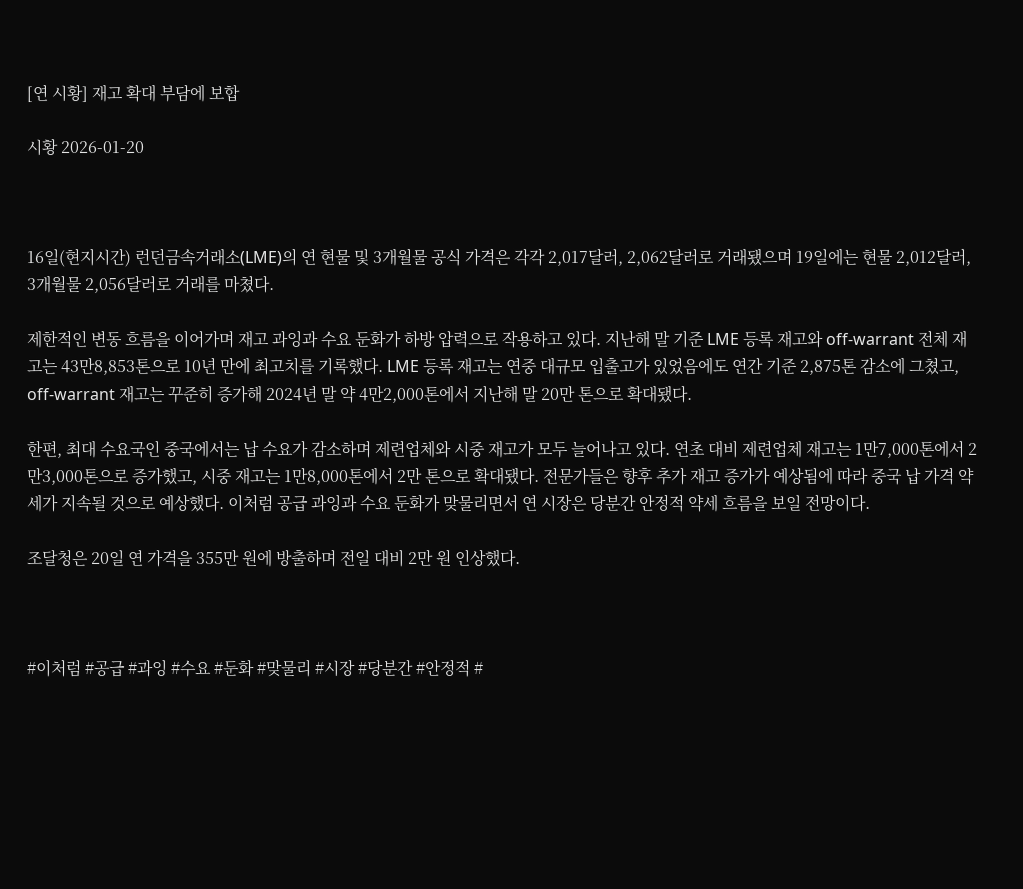[연 시황] 재고 확대 부담에 보합

시황 2026-01-20



16일(현지시간) 런던금속거래소(LME)의 연 현물 및 3개월물 공식 가격은 각각 2,017달러, 2,062달러로 거래됐으며 19일에는 현물 2,012달러, 3개월물 2,056달러로 거래를 마쳤다.

제한적인 변동 흐름을 이어가며 재고 과잉과 수요 둔화가 하방 압력으로 작용하고 있다. 지난해 말 기준 LME 등록 재고와 off-warrant 전체 재고는 43만8,853톤으로 10년 만에 최고치를 기록했다. LME 등록 재고는 연중 대규모 입출고가 있었음에도 연간 기준 2,875톤 감소에 그쳤고, off-warrant 재고는 꾸준히 증가해 2024년 말 약 4만2,000톤에서 지난해 말 20만 톤으로 확대됐다.

한편, 최대 수요국인 중국에서는 납 수요가 감소하며 제련업체와 시중 재고가 모두 늘어나고 있다. 연초 대비 제련업체 재고는 1만7,000톤에서 2만3,000톤으로 증가했고, 시중 재고는 1만8,000톤에서 2만 톤으로 확대됐다. 전문가들은 향후 추가 재고 증가가 예상됨에 따라 중국 납 가격 약세가 지속될 것으로 예상했다. 이처럼 공급 과잉과 수요 둔화가 맞물리면서 연 시장은 당분간 안정적 약세 흐름을 보일 전망이다.

조달청은 20일 연 가격을 355만 원에 방출하며 전일 대비 2만 원 인상했다.



#이처럼 #공급 #과잉 #수요 #둔화 #맞물리 #시장 #당분간 #안정적 #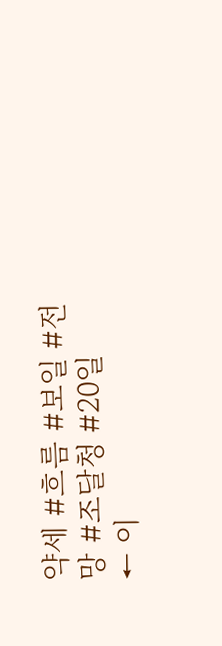약세 #흐름 #보일 #전망 #조달청 #20일
← 이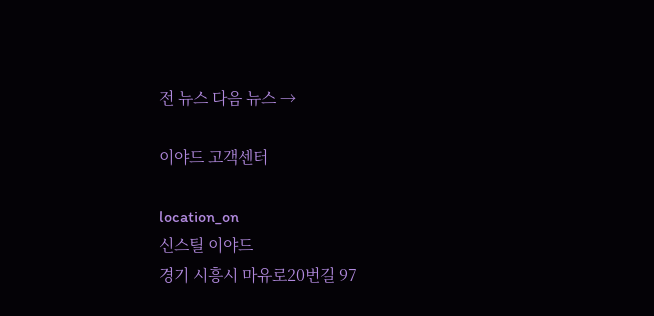전 뉴스 다음 뉴스 →

이야드 고객센터

location_on
신스틸 이야드
경기 시흥시 마유로20번길 97